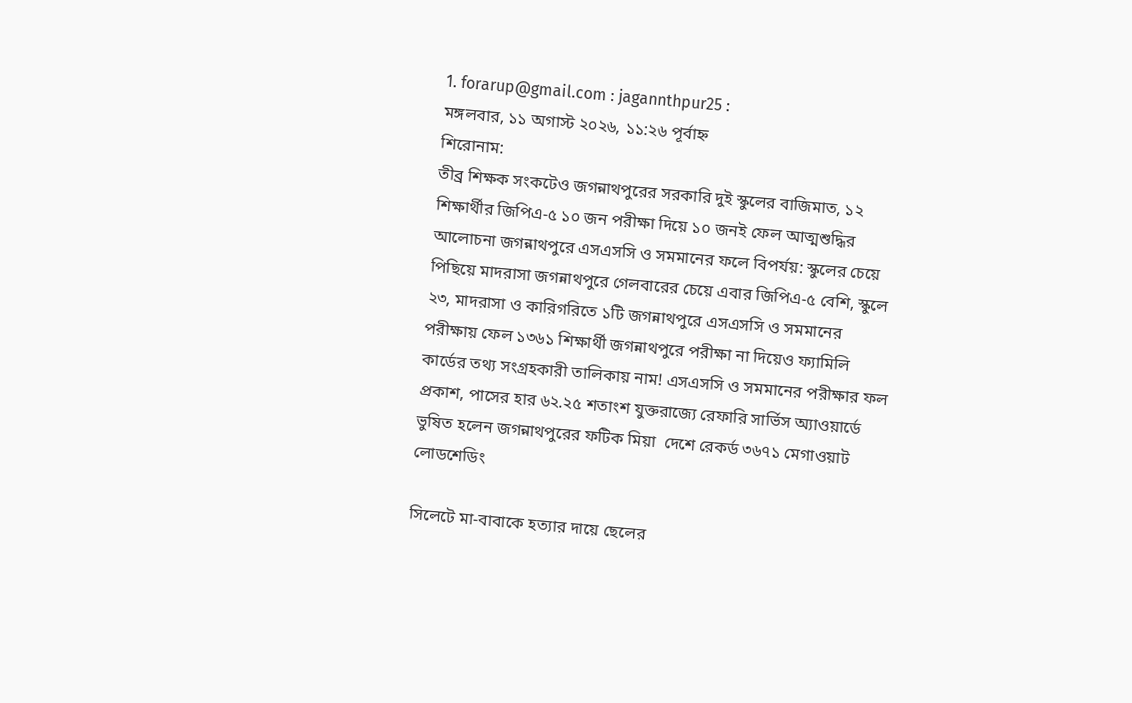1. forarup@gmail.com : jagannthpur25 :
মঙ্গলবার, ১১ অগাস্ট ২০২৬, ১১:২৬ পূর্বাহ্ন
শিরোনাম:
তীব্র শিক্ষক সংকটেও জগন্নাথপুরের সরকারি দুই স্কুলের বাজিমাত, ১২ শিক্ষার্থীর জিপিএ-৫ ১০ জন পরীক্ষা দিয়ে ১০ জনই ফেল আত্মশুদ্ধির আলোচনা জগন্নাথপুরে এসএসসি ও সমমানের ফলে বিপর্যয়: স্কুলের চেয়ে পিছিয়ে মাদরাসা জগন্নাথপুরে গেলবারের চেয়ে এবার জিপিএ-৫ বেশি, স্কুলে ২৩, মাদরাসা ও কারিগরিতে ১টি জগন্নাথপুরে এসএসসি ও সমমানের পরীক্ষায় ফেল ১৩৬১ শিক্ষার্থী জগন্নাথপুরে পরীক্ষা না দিয়েও ফ্যামিলি কার্ডের তথ্য সংগ্রহকারী তালিকায় নাম! এসএসসি ও সমমানের পরীক্ষার ফল প্রকাশ, পাসের হার ৬২.২৫ শতাংশ যুক্তরাজ্যে রেফারি সার্ভিস অ্যাওয়ার্ডে ভুষিত হলেন জগন্নাথপুরের ফটিক মিয়া  দেশে রেকর্ড ৩৬৭১ মেগাওয়াট লোডশেডিং

সিলেটে মা-বাবাকে হত্যার দায়ে ছেলের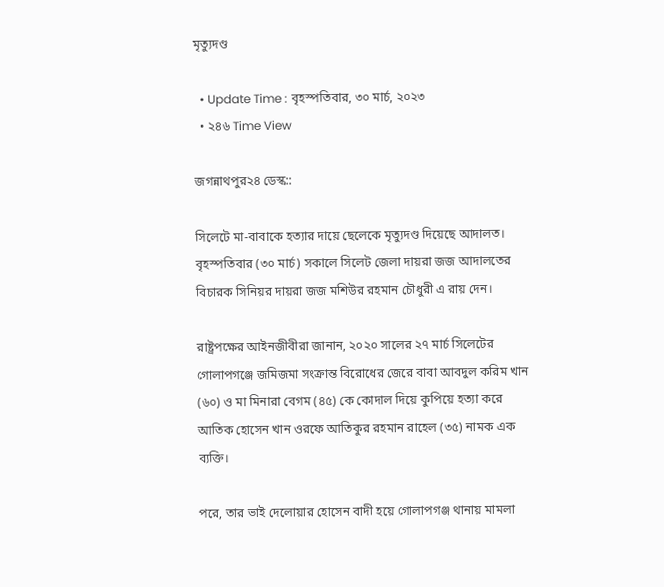মৃত্যুদণ্ড

  • Update Time : বৃহস্পতিবার, ৩০ মার্চ, ২০২৩
  • ২৪৬ Time View

জগন্নাথপুর২৪ ডেস্ক::

সিলেটে মা-বাবাকে হত্যার দায়ে ছেলেকে মৃত্যুদণ্ড দিয়েছে আদালত। বৃহস্পতিবার (৩০ মার্চ) সকালে সিলেট জেলা দায়রা জজ আদালতের বিচারক সিনিয়র দায়রা জজ মশিউর রহমান চৌধুরী এ রায় দেন।

রাষ্ট্রপক্ষের আইনজীবীরা জানান, ২০২০ সালের ২৭ মার্চ সিলেটের গোলাপগঞ্জে জমিজমা সংক্রান্ত বিরোধের জেরে বাবা আবদুল করিম খান (৬০) ও মা মিনারা বেগম (৪৫) কে কোদাল দিয়ে কুপিয়ে হত্যা করে আতিক হোসেন খান ওরফে আতিকুর রহমান রাহেল (৩৫) নামক এক ব্যক্তি।

পরে, তার ভাই দেলোয়ার হোসেন বাদী হয়ে গোলাপগঞ্জ থানায় মামলা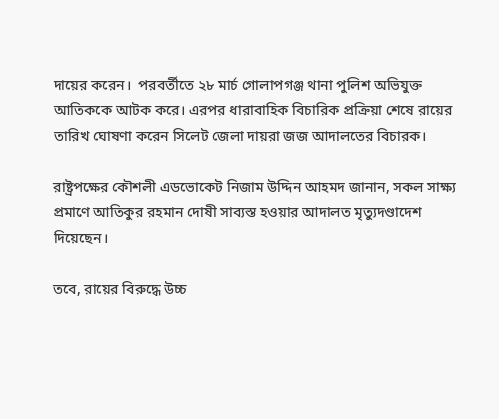দায়ের করেন।  পরবর্তীতে ২৮ মার্চ গোলাপগঞ্জ থানা পুলিশ অভিযুক্ত আতিককে আটক করে। এরপর ধারাবাহিক বিচারিক প্রক্রিয়া শেষে রায়ের তারিখ ঘোষণা করেন সিলেট জেলা দায়রা জজ আদালতের বিচারক।

রাষ্ট্রপক্ষের কৌশলী এডভোকেট নিজাম উদ্দিন আহমদ জানান, সকল সাক্ষ্য প্রমাণে আতিকুর রহমান দোষী সাব্যস্ত হওয়ার আদালত মৃত্যুদণ্ডাদেশ দিয়েছেন।

তবে, রায়ের বিরুদ্ধে উচ্চ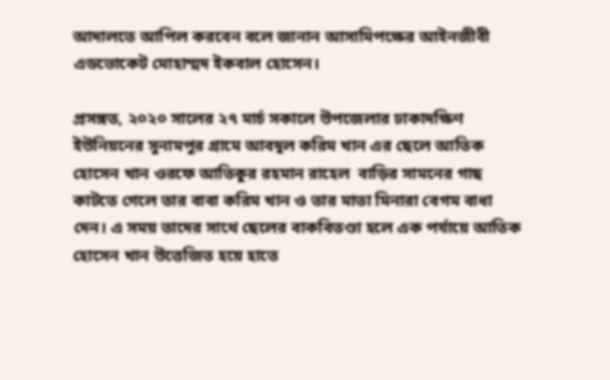আদালতে আপিল করবেন বলে জানান আসামিপক্ষের আইনজীবী এডভোকেট মোহাম্মদ ইকবাল হোসেন।

প্রসঙ্গত, ২০২০ সালের ২৭ মার্চ সকালে উপজেলার ঢাকাদক্ষিণ ইউনিয়নের সুনামপুর গ্রামে আবদুল করিম খান এর ছেলে আতিক হোসেন খান ওরফে আতিকুর রহমান রাহেল  বাড়ির সামনের গাছ কাটতে গেলে তার বাবা করিম খান ও তার মাতা মিনারা বেগম বাধা দেন। এ সময় তাদের সাথে ছেলের বাকবিতণ্ডা হলে এক পর্যায়ে আতিক হোসেন খান উত্তেজিত হয়ে হাতে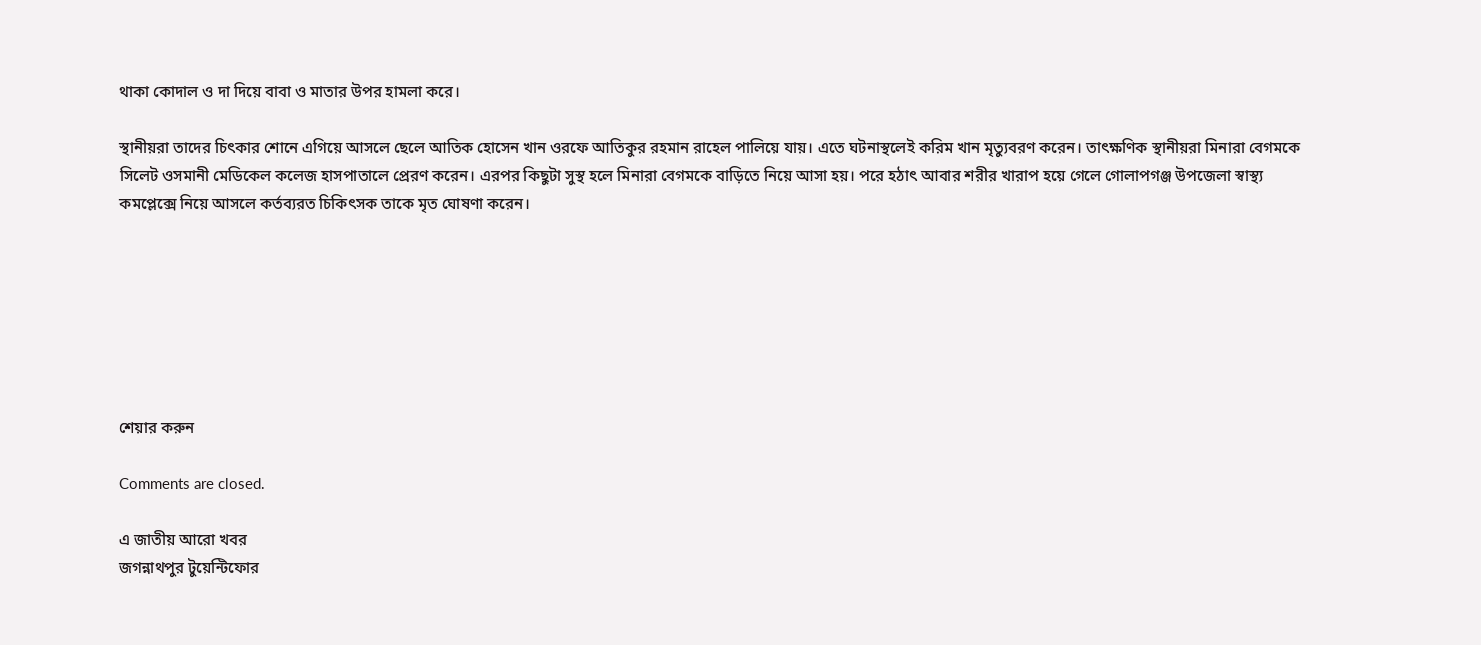থাকা কোদাল ও দা দিয়ে বাবা ও মাতার উপর হামলা করে।

স্থানীয়রা তাদের চিৎকার শোনে এগিয়ে আসলে ছেলে আতিক হোসেন খান ওরফে আতিকুর রহমান রাহেল পালিয়ে যায়। এতে ঘটনাস্থলেই করিম খান মৃত্যুবরণ করেন। তাৎক্ষণিক স্থানীয়রা মিনারা বেগমকে সিলেট ওসমানী মেডিকেল কলেজ হাসপাতালে প্রেরণ করেন। এরপর কিছুটা সুস্থ হলে মিনারা বেগমকে বাড়িতে নিয়ে আসা হয়। পরে হঠাৎ আবার শরীর খারাপ হয়ে গেলে গোলাপগঞ্জ উপজেলা স্বাস্থ্য কমপ্লেক্সে নিয়ে আসলে কর্তব্যরত চিকিৎসক তাকে মৃত ঘোষণা করেন।







শেয়ার করুন

Comments are closed.

এ জাতীয় আরো খবর
জগন্নাথপুর টুয়েন্টিফোর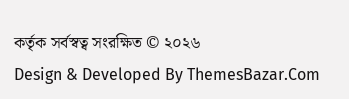কর্তৃক সর্বস্বত্ব সংরক্ষিত © ২০২৬
Design & Developed By ThemesBazar.Com